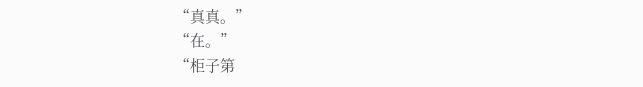“真真。”
“在。”
“柜子第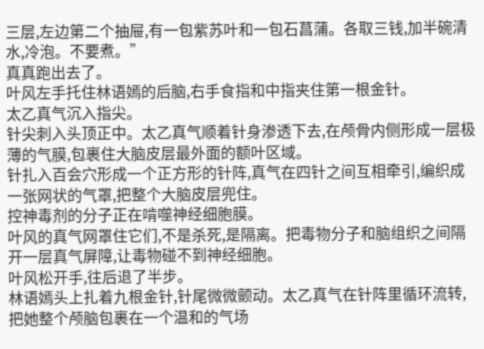三层,左边第二个抽屉,有一包紫苏叶和一包石菖蒲。各取三钱,加半碗清水,冷泡。不要煮。”
真真跑出去了。
叶风左手托住林语嫣的后脑,右手食指和中指夹住第一根金针。
太乙真气沉入指尖。
针尖刺入头顶正中。太乙真气顺着针身渗透下去,在颅骨内侧形成一层极薄的气膜,包裹住大脑皮层最外面的额叶区域。
针扎入百会穴形成一个正方形的针阵,真气在四针之间互相牵引,编织成一张网状的气罩,把整个大脑皮层兜住。
控神毒剂的分子正在啃噬神经细胞膜。
叶风的真气网罩住它们,不是杀死,是隔离。把毒物分子和脑组织之间隔开一层真气屏障,让毒物碰不到神经细胞。
叶风松开手,往后退了半步。
林语嫣头上扎着九根金针,针尾微微颤动。太乙真气在针阵里循环流转,把她整个颅脑包裹在一个温和的气场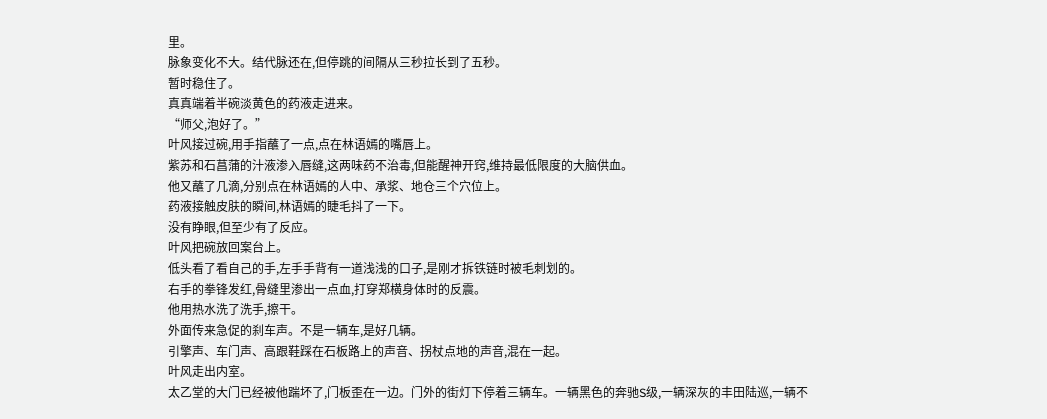里。
脉象变化不大。结代脉还在,但停跳的间隔从三秒拉长到了五秒。
暂时稳住了。
真真端着半碗淡黄色的药液走进来。
“师父,泡好了。”
叶风接过碗,用手指蘸了一点,点在林语嫣的嘴唇上。
紫苏和石菖蒲的汁液渗入唇缝,这两味药不治毒,但能醒神开窍,维持最低限度的大脑供血。
他又蘸了几滴,分别点在林语嫣的人中、承浆、地仓三个穴位上。
药液接触皮肤的瞬间,林语嫣的睫毛抖了一下。
没有睁眼,但至少有了反应。
叶风把碗放回案台上。
低头看了看自己的手,左手手背有一道浅浅的口子,是刚才拆铁链时被毛刺划的。
右手的拳锋发红,骨缝里渗出一点血,打穿郑横身体时的反震。
他用热水洗了洗手,擦干。
外面传来急促的刹车声。不是一辆车,是好几辆。
引擎声、车门声、高跟鞋踩在石板路上的声音、拐杖点地的声音,混在一起。
叶风走出内室。
太乙堂的大门已经被他踹坏了,门板歪在一边。门外的街灯下停着三辆车。一辆黑色的奔驰S级,一辆深灰的丰田陆巡,一辆不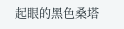起眼的黑色桑塔